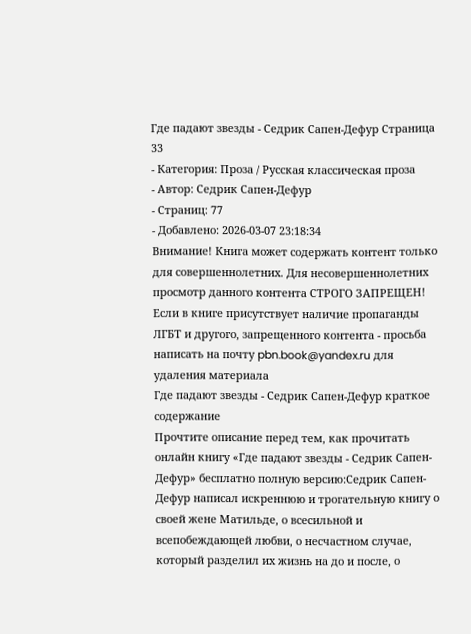Где падают звезды - Седрик Сапен-Дефур Страница 33
- Категория: Проза / Русская классическая проза
- Автор: Седрик Сапен-Дефур
- Страниц: 77
- Добавлено: 2026-03-07 23:18:34
Внимание! Книга может содержать контент только для совершеннолетних. Для несовершеннолетних просмотр данного контента СТРОГО ЗАПРЕЩЕН! Если в книге присутствует наличие пропаганды ЛГБТ и другого, запрещенного контента - просьба написать на почту pbn.book@yandex.ru для удаления материала
Где падают звезды - Седрик Сапен-Дефур краткое содержание
Прочтите описание перед тем, как прочитать онлайн книгу «Где падают звезды - Седрик Сапен-Дефур» бесплатно полную версию:Седрик Сапен-Дефур написал искреннюю и трогательную книгу о своей жене Матильде, о всесильной и всепобеждающей любви, о несчастном случае, который разделил их жизнь на до и после, о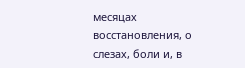месяцах восстановления, о слезах, боли и, в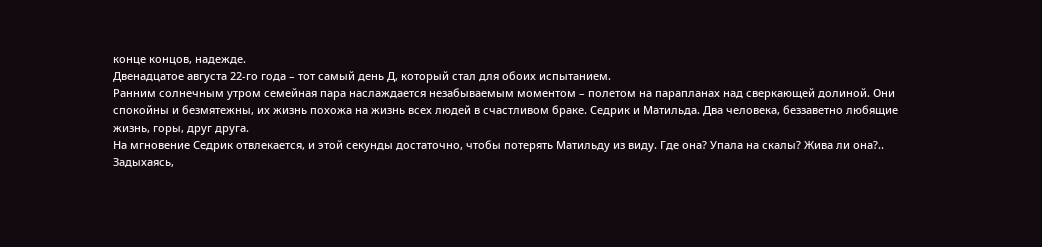конце концов, надежде.
Двенадцатое августа 22-го года – тот самый день Д, который стал для обоих испытанием.
Ранним солнечным утром семейная пара наслаждается незабываемым моментом – полетом на парапланах над сверкающей долиной. Они спокойны и безмятежны, их жизнь похожа на жизнь всех людей в счастливом браке. Седрик и Матильда. Два человека, беззаветно любящие жизнь, горы, друг друга.
На мгновение Седрик отвлекается, и этой секунды достаточно, чтобы потерять Матильду из виду. Где она? Упала на скалы? Жива ли она?..
Задыхаясь,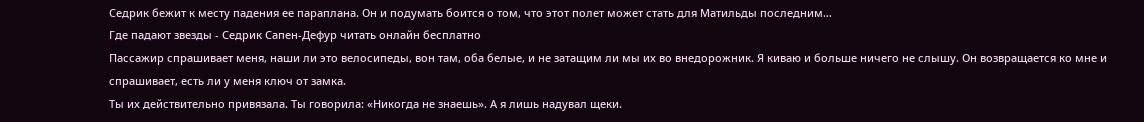Седрик бежит к месту падения ее параплана. Он и подумать боится о том, что этот полет может стать для Матильды последним…
Где падают звезды - Седрик Сапен-Дефур читать онлайн бесплатно
Пассажир спрашивает меня, наши ли это велосипеды, вон там, оба белые, и не затащим ли мы их во внедорожник. Я киваю и больше ничего не слышу. Он возвращается ко мне и спрашивает, есть ли у меня ключ от замка.
Ты их действительно привязала. Ты говорила: «Никогда не знаешь». А я лишь надувал щеки.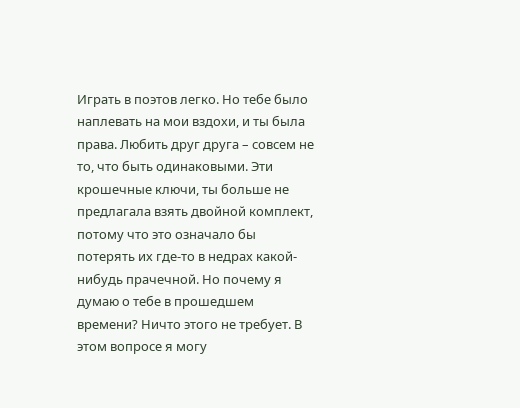Играть в поэтов легко. Но тебе было наплевать на мои вздохи, и ты была права. Любить друг друга – совсем не то, что быть одинаковыми. Эти крошечные ключи, ты больше не предлагала взять двойной комплект, потому что это означало бы потерять их где-то в недрах какой-нибудь прачечной. Но почему я думаю о тебе в прошедшем времени? Ничто этого не требует. В этом вопросе я могу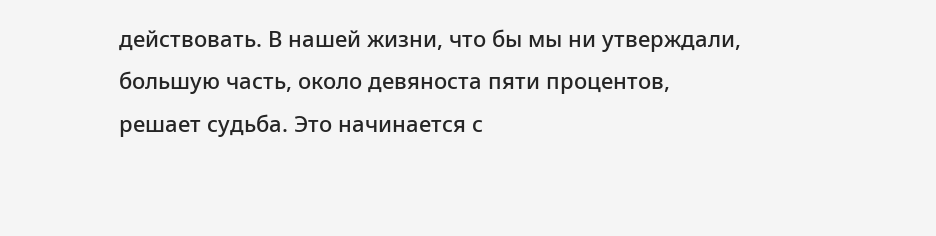действовать. В нашей жизни, что бы мы ни утверждали, большую часть, около девяноста пяти процентов, решает судьба. Это начинается с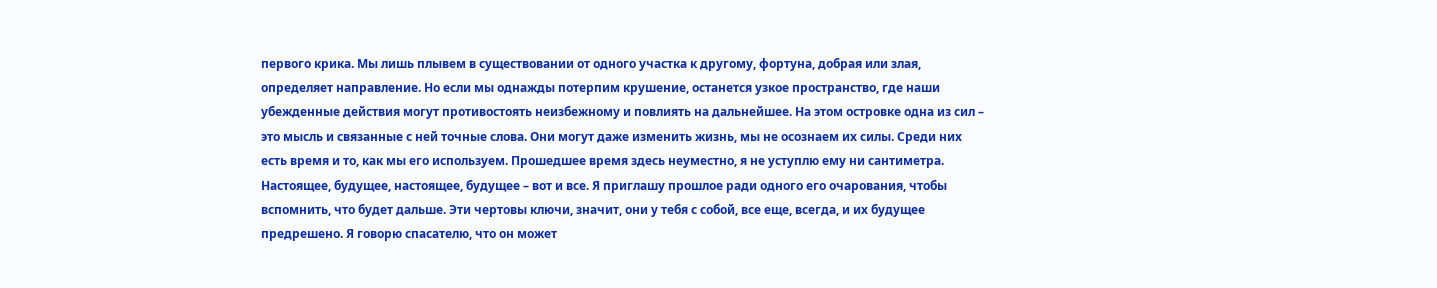первого крика. Мы лишь плывем в существовании от одного участка к другому, фортуна, добрая или злая, определяет направление. Но если мы однажды потерпим крушение, останется узкое пространство, где наши убежденные действия могут противостоять неизбежному и повлиять на дальнейшее. На этом островке одна из сил – это мысль и связанные с ней точные слова. Они могут даже изменить жизнь, мы не осознаем их силы. Среди них есть время и то, как мы его используем. Прошедшее время здесь неуместно, я не уступлю ему ни сантиметра. Настоящее, будущее, настоящее, будущее – вот и все. Я приглашу прошлое ради одного его очарования, чтобы вспомнить, что будет дальше. Эти чертовы ключи, значит, они у тебя с собой, все еще, всегда, и их будущее предрешено. Я говорю спасателю, что он может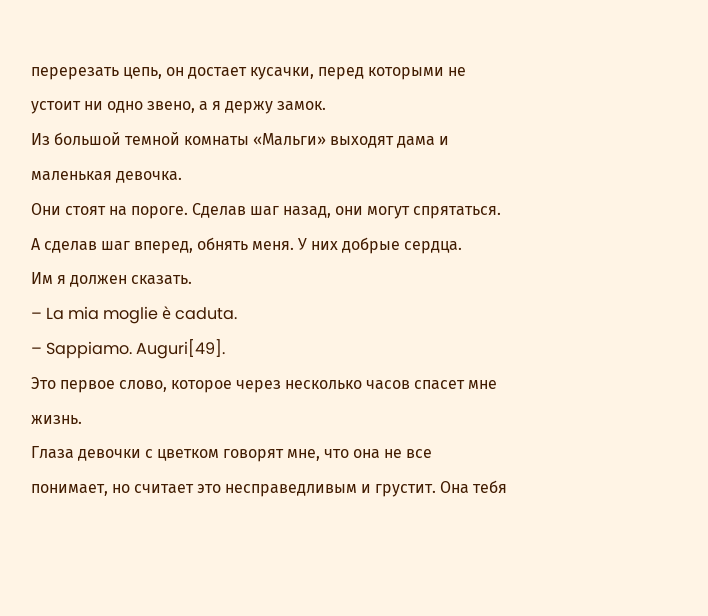перерезать цепь, он достает кусачки, перед которыми не устоит ни одно звено, а я держу замок.
Из большой темной комнаты «Мальги» выходят дама и маленькая девочка.
Они стоят на пороге. Сделав шаг назад, они могут спрятаться. А сделав шаг вперед, обнять меня. У них добрые сердца.
Им я должен сказать.
– La mia moglie è caduta.
– Sappiamo. Auguri[49].
Это первое слово, которое через несколько часов спасет мне жизнь.
Глаза девочки с цветком говорят мне, что она не все понимает, но считает это несправедливым и грустит. Она тебя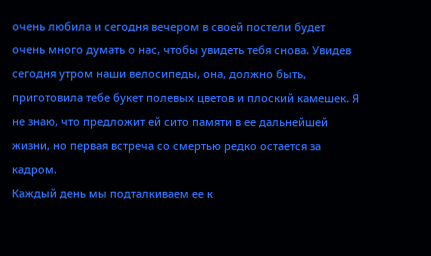очень любила и сегодня вечером в своей постели будет очень много думать о нас, чтобы увидеть тебя снова. Увидев сегодня утром наши велосипеды, она, должно быть, приготовила тебе букет полевых цветов и плоский камешек. Я не знаю, что предложит ей сито памяти в ее дальнейшей жизни, но первая встреча со смертью редко остается за кадром.
Каждый день мы подталкиваем ее к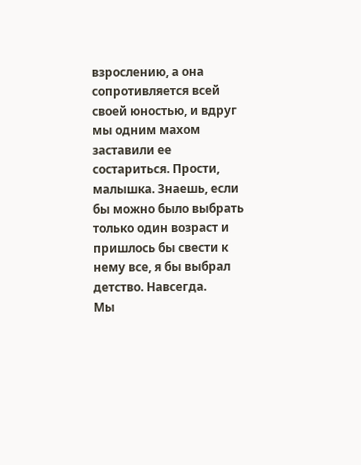взрослению, а она сопротивляется всей своей юностью, и вдруг мы одним махом заставили ее состариться. Прости, малышка. Знаешь, если бы можно было выбрать только один возраст и пришлось бы свести к нему все, я бы выбрал детство. Навсегда.
Мы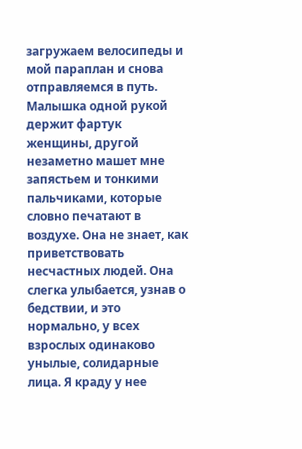загружаем велосипеды и мой параплан и снова отправляемся в путь. Малышка одной рукой держит фартук женщины, другой незаметно машет мне запястьем и тонкими пальчиками, которые словно печатают в воздухе. Она не знает, как приветствовать несчастных людей. Она слегка улыбается, узнав о бедствии, и это нормально, у всех взрослых одинаково унылые, солидарные лица. Я краду у нее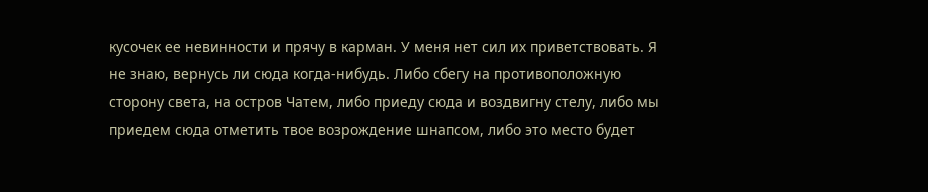кусочек ее невинности и прячу в карман. У меня нет сил их приветствовать. Я не знаю, вернусь ли сюда когда-нибудь. Либо сбегу на противоположную сторону света, на остров Чатем, либо приеду сюда и воздвигну стелу, либо мы приедем сюда отметить твое возрождение шнапсом, либо это место будет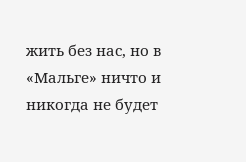жить без нас, но в «Мальге» ничто и никогда не будет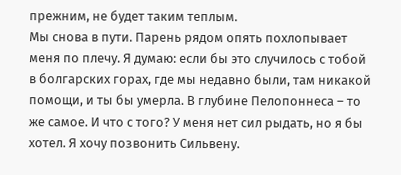прежним, не будет таким теплым.
Мы снова в пути. Парень рядом опять похлопывает меня по плечу. Я думаю: если бы это случилось с тобой в болгарских горах, где мы недавно были, там никакой помощи, и ты бы умерла. В глубине Пелопоннеса – то же самое. И что с того? У меня нет сил рыдать, но я бы хотел. Я хочу позвонить Сильвену.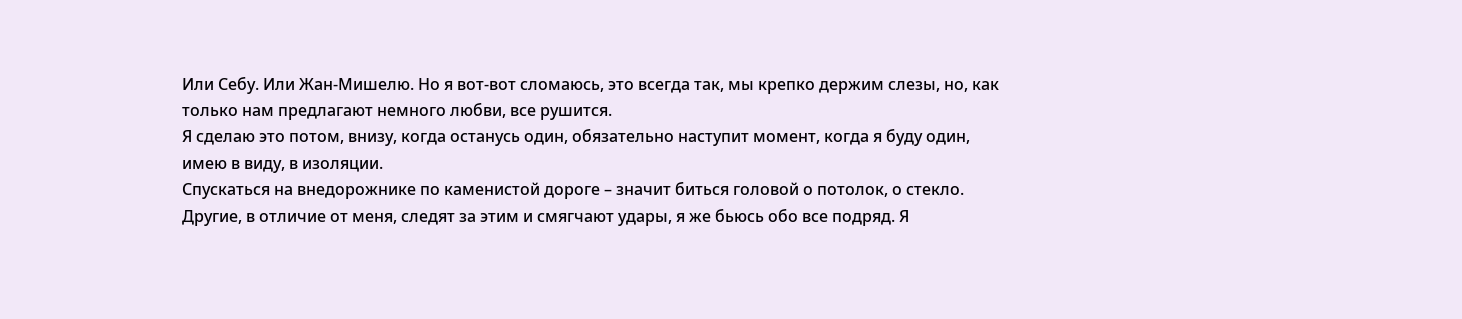Или Себу. Или Жан-Мишелю. Но я вот-вот сломаюсь, это всегда так, мы крепко держим слезы, но, как только нам предлагают немного любви, все рушится.
Я сделаю это потом, внизу, когда останусь один, обязательно наступит момент, когда я буду один, имею в виду, в изоляции.
Спускаться на внедорожнике по каменистой дороге – значит биться головой о потолок, о стекло. Другие, в отличие от меня, следят за этим и смягчают удары, я же бьюсь обо все подряд. Я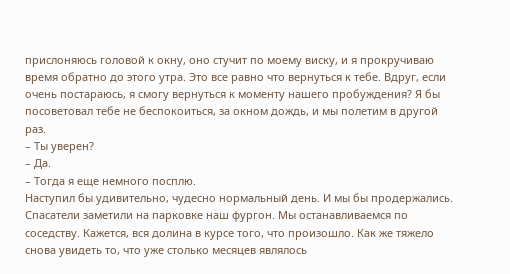прислоняюсь головой к окну, оно стучит по моему виску, и я прокручиваю время обратно до этого утра. Это все равно что вернуться к тебе. Вдруг, если очень постараюсь, я смогу вернуться к моменту нашего пробуждения? Я бы посоветовал тебе не беспокоиться, за окном дождь, и мы полетим в другой раз.
– Ты уверен?
– Да.
– Тогда я еще немного посплю.
Наступил бы удивительно, чудесно нормальный день. И мы бы продержались.
Спасатели заметили на парковке наш фургон. Мы останавливаемся по соседству. Кажется, вся долина в курсе того, что произошло. Как же тяжело снова увидеть то, что уже столько месяцев являлось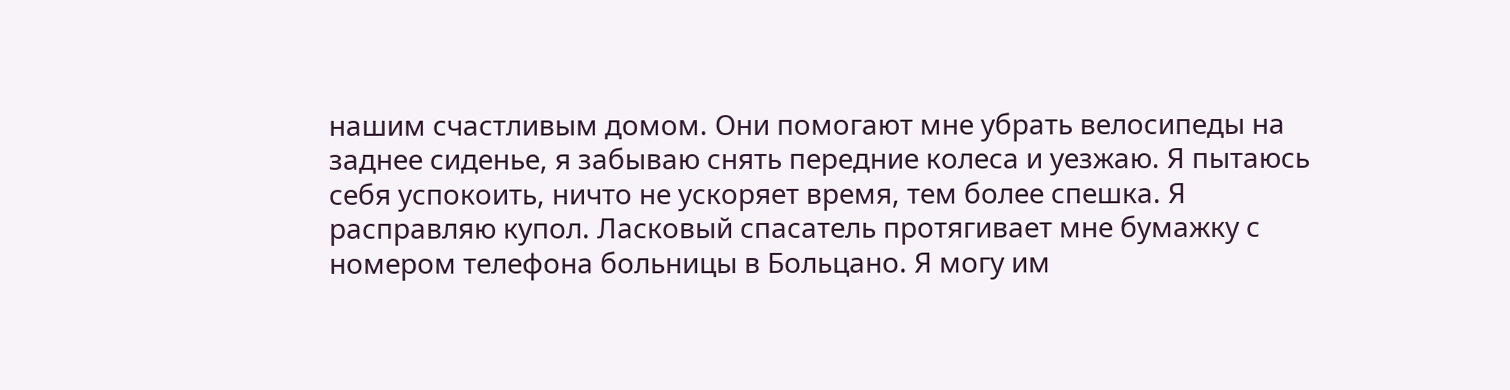нашим счастливым домом. Они помогают мне убрать велосипеды на заднее сиденье, я забываю снять передние колеса и уезжаю. Я пытаюсь себя успокоить, ничто не ускоряет время, тем более спешка. Я расправляю купол. Ласковый спасатель протягивает мне бумажку с номером телефона больницы в Больцано. Я могу им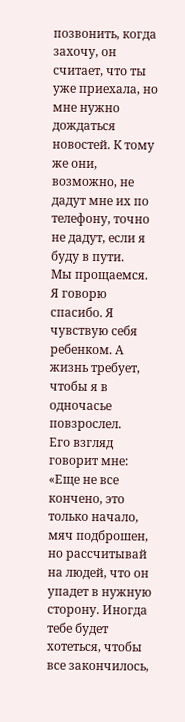позвонить, когда захочу, он считает, что ты уже приехала, но мне нужно дождаться новостей. К тому же они, возможно, не дадут мне их по телефону, точно не дадут, если я буду в пути.
Мы прощаемся. Я говорю спасибо. Я чувствую себя ребенком. А жизнь требует, чтобы я в одночасье повзрослел.
Его взгляд говорит мне: «Еще не все кончено, это только начало, мяч подброшен, но рассчитывай на людей, что он упадет в нужную сторону. Иногда тебе будет хотеться, чтобы все закончилось,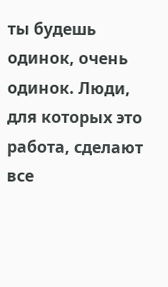ты будешь одинок, очень одинок. Люди, для которых это работа, сделают все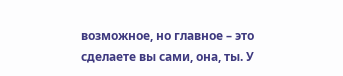возможное, но главное – это сделаете вы сами, она, ты. У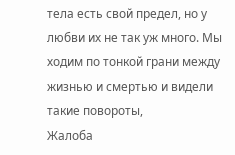тела есть свой предел, но у любви их не так уж много. Мы ходим по тонкой грани между жизнью и смертью и видели такие повороты,
Жалоба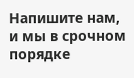Напишите нам, и мы в срочном порядке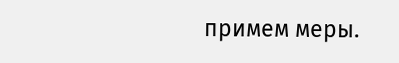примем меры.